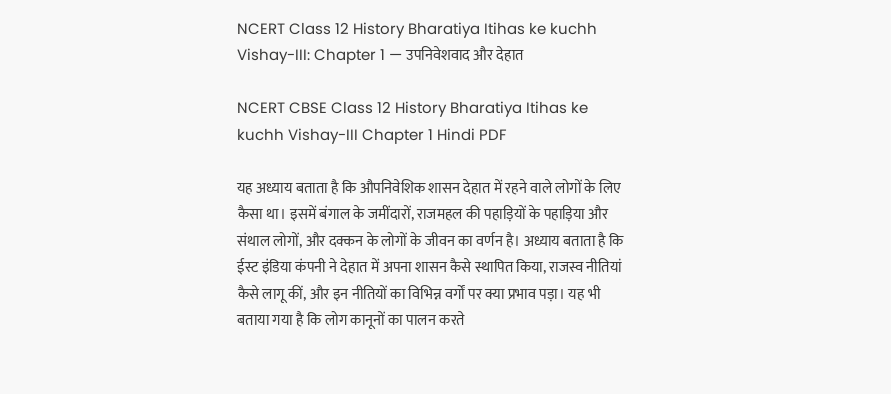NCERT Class 12 History Bharatiya Itihas ke kuchh Vishay-III: Chapter 1 — उपनिवेशवाद और देहात

NCERT CBSE Class 12 History Bharatiya Itihas ke kuchh Vishay-III Chapter 1 Hindi PDF

यह अध्याय बताता है कि औपनिवेशिक शासन देहात में रहने वाले लोगों के लिए कैसा था। इसमें बंगाल के जमींदारों, राजमहल की पहाड़ियों के पहाड़िया और संथाल लोगों, और दक्कन के लोगों के जीवन का वर्णन है। अध्याय बताता है कि ईस्ट इंडिया कंपनी ने देहात में अपना शासन कैसे स्थापित किया, राजस्व नीतियां कैसे लागू कीं, और इन नीतियों का विभिन्न वर्गों पर क्या प्रभाव पड़ा। यह भी बताया गया है कि लोग कानूनों का पालन करते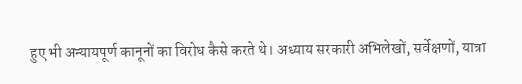हुए भी अन्यायपूर्ण कानूनों का विरोध कैसे करते थे। अध्याय सरकारी अभिलेखों, सर्वेक्षणों, यात्रा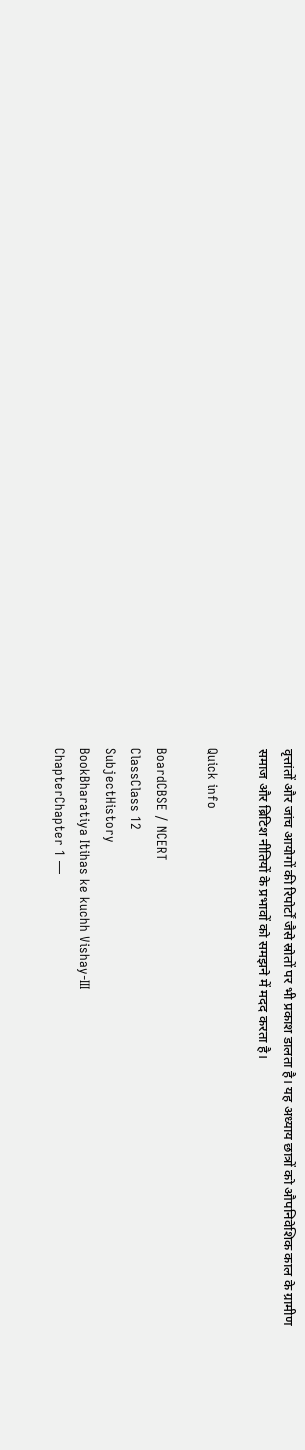वृत्तांतों और जांच आयोगों की रिपोर्टों जैसे स्रोतों पर भी प्रकाश डालता है। यह अध्याय छात्रों को औपनिवेशिक काल के ग्रामीण समाज और ब्रिटिश नीतियों के प्रभावों को समझने में मदद करता है।

Quick info

BoardCBSE / NCERT
ClassClass 12
SubjectHistory
BookBharatiya Itihas ke kuchh Vishay-III
ChapterChapter 1 —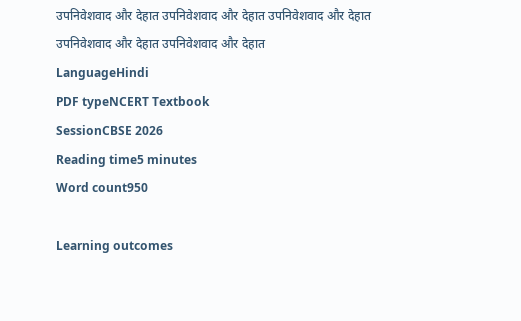उपनिवेशवाद और देहात उपनिवेशवाद और देहात उपनिवेशवाद और देहात उपनिवेशवाद और देहात उपनिवेशवाद और देहात
LanguageHindi
PDF typeNCERT Textbook
SessionCBSE 2026
Reading time5 minutes
Word count950

Learning outcomes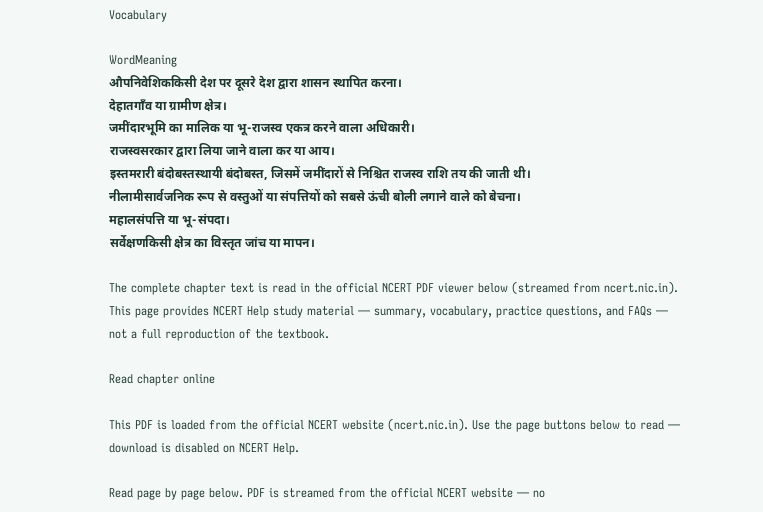Vocabulary

WordMeaning
औपनिवेशिककिसी देश पर दूसरे देश द्वारा शासन स्थापित करना।
देहातगाँव या ग्रामीण क्षेत्र।
जमींदारभूमि का मालिक या भू-राजस्व एकत्र करने वाला अधिकारी।
राजस्वसरकार द्वारा लिया जाने वाला कर या आय।
इस्तमरारी बंदोबस्तस्थायी बंदोबस्त, जिसमें जमींदारों से निश्चित राजस्व राशि तय की जाती थी।
नीलामीसार्वजनिक रूप से वस्तुओं या संपत्तियों को सबसे ऊंची बोली लगाने वाले को बेचना।
महालसंपत्ति या भू-संपदा।
सर्वेक्षणकिसी क्षेत्र का विस्तृत जांच या मापन।

The complete chapter text is read in the official NCERT PDF viewer below (streamed from ncert.nic.in). This page provides NCERT Help study material — summary, vocabulary, practice questions, and FAQs — not a full reproduction of the textbook.

Read chapter online

This PDF is loaded from the official NCERT website (ncert.nic.in). Use the page buttons below to read — download is disabled on NCERT Help.

Read page by page below. PDF is streamed from the official NCERT website — no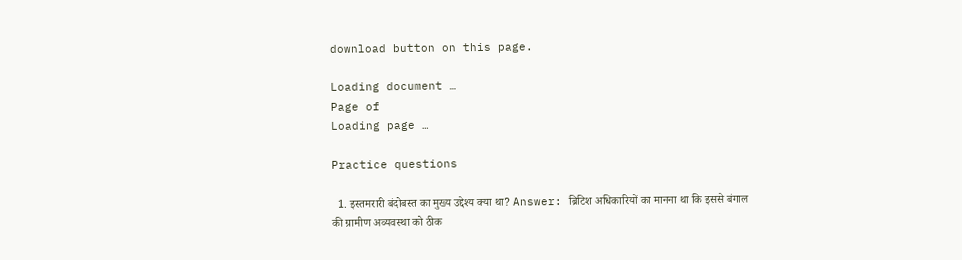download button on this page.

Loading document …
Page of
Loading page …

Practice questions

  1. इस्तमरारी बंदोबस्त का मुख्य उद्देश्य क्या था? Answer: ब्रिटिश अधिकारियों का मानना था कि इससे बंगाल की ग्रामीण अव्यवस्था को ठीक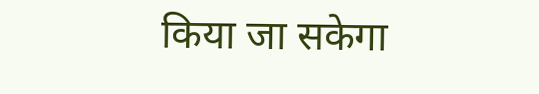किया जा सकेगा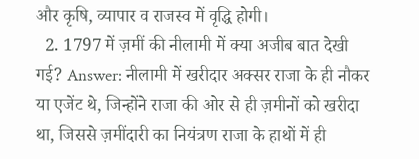और कृषि, व्यापार व राजस्व में वृद्धि होगी।
  2. 1797 में ज़मीं की नीलामी में क्या अजीब बात देखी गई? Answer: नीलामी में खरीदार अक्सर राजा के ही नौकर या एजेंट थे, जिन्होंने राजा की ओर से ही ज़मीनों को खरीदा था, जिससे ज़मींदारी का नियंत्रण राजा के हाथों में ही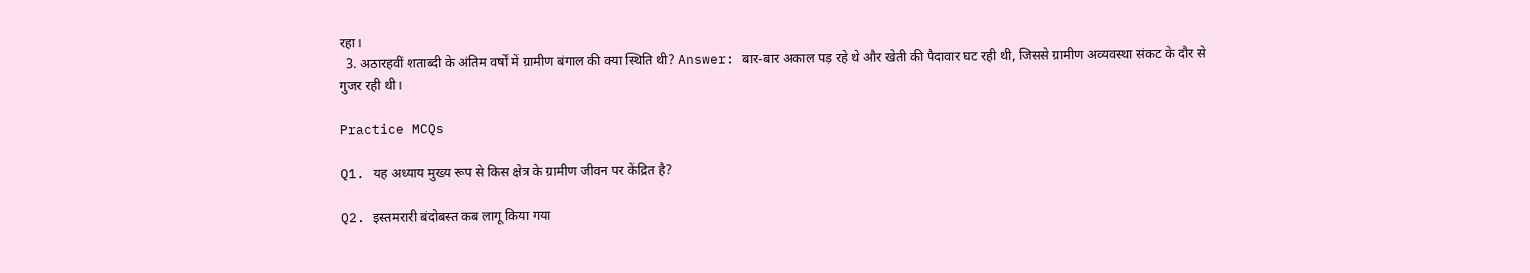रहा।
  3. अठारहवीं शताब्दी के अंतिम वर्षों में ग्रामीण बंगाल की क्या स्थिति थी? Answer: बार-बार अकाल पड़ रहे थे और खेती की पैदावार घट रही थी, जिससे ग्रामीण अव्यवस्था संकट के दौर से गुजर रही थी।

Practice MCQs

Q1. यह अध्याय मुख्य रूप से किस क्षेत्र के ग्रामीण जीवन पर केंद्रित है?

Q2. इस्तमरारी बंदोबस्त कब लागू किया गया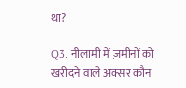था?

Q3. नीलामी में ज़मीनों को खरीदने वाले अक्सर कौन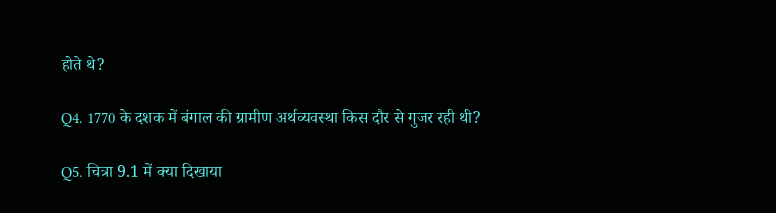होते थे?

Q4. 1770 के दशक में बंगाल की ग्रामीण अर्थव्यवस्था किस दौर से गुजर रही थी?

Q5. चित्रा 9.1 में क्या दिखाया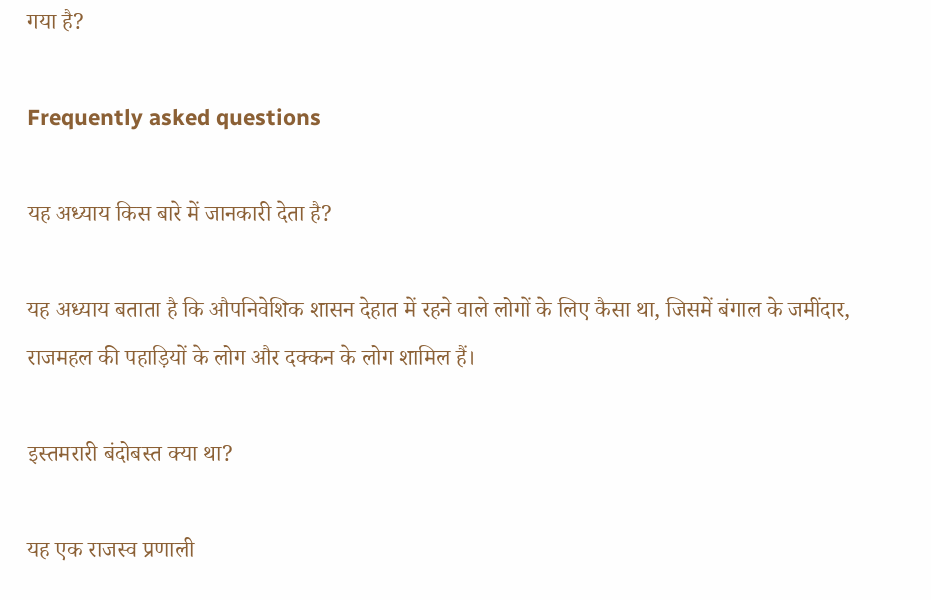गया है?

Frequently asked questions

यह अध्याय किस बारे में जानकारी देता है?

यह अध्याय बताता है कि औपनिवेशिक शासन देहात में रहने वाले लोगों के लिए कैसा था, जिसमें बंगाल के जमींदार, राजमहल की पहाड़ियों के लोग और दक्कन के लोग शामिल हैं।

इस्तमरारी बंदोबस्त क्या था?

यह एक राजस्व प्रणाली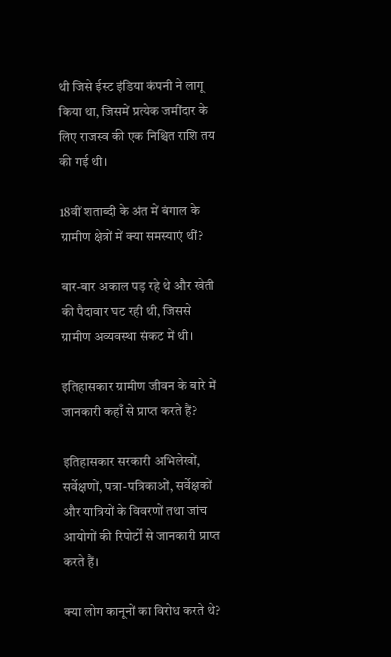थी जिसे ईस्ट इंडिया कंपनी ने लागू किया था, जिसमें प्रत्येक जमींदार के लिए राजस्व की एक निश्चित राशि तय की गई थी।

18वीं शताब्दी के अंत में बंगाल के ग्रामीण क्षेत्रों में क्या समस्याएं थीं?

बार-बार अकाल पड़ रहे थे और खेती की पैदावार घट रही थी, जिससे ग्रामीण अव्यवस्था संकट में थी।

इतिहासकार ग्रामीण जीवन के बारे में जानकारी कहाँ से प्राप्त करते हैं?

इतिहासकार सरकारी अभिलेखों, सर्वेक्षणों, पत्रा-पत्रिकाओं, सर्वेक्षकों और यात्रियों के विवरणों तथा जांच आयोगों की रिपोर्टों से जानकारी प्राप्त करते हैं।

क्या लोग कानूनों का विरोध करते थे?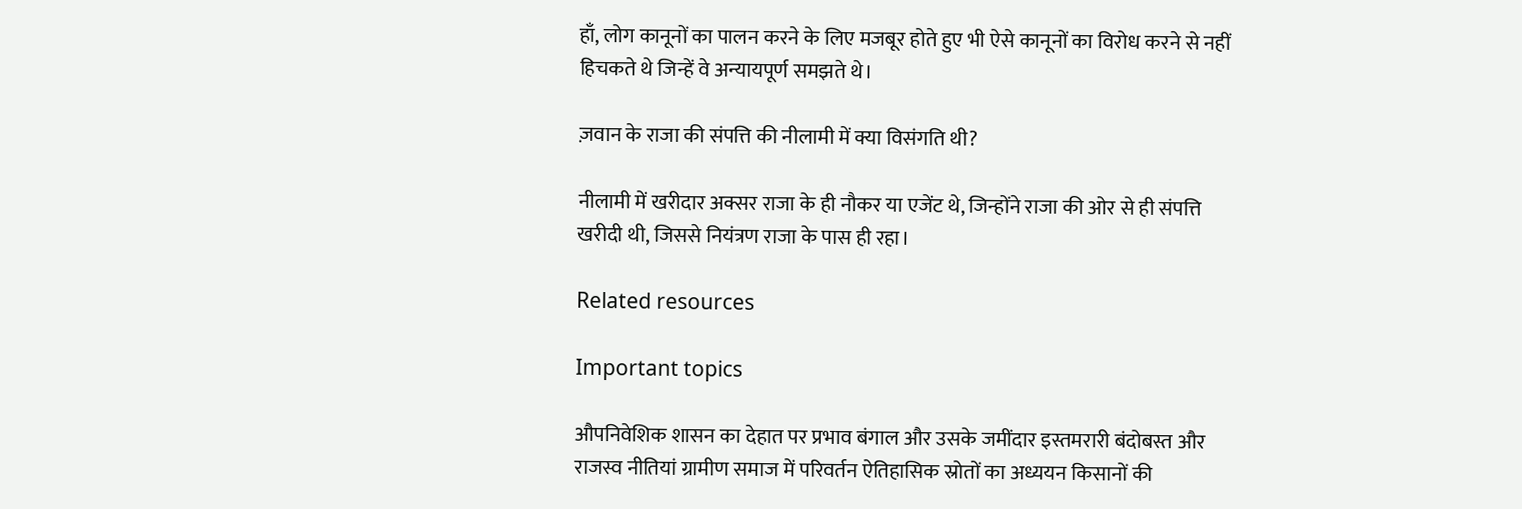हाँ, लोग कानूनों का पालन करने के लिए मजबूर होते हुए भी ऐसे कानूनों का विरोध करने से नहीं हिचकते थे जिन्हें वे अन्यायपूर्ण समझते थे।

ज़वान के राजा की संपत्ति की नीलामी में क्या विसंगति थी?

नीलामी में खरीदार अक्सर राजा के ही नौकर या एजेंट थे, जिन्होंने राजा की ओर से ही संपत्ति खरीदी थी, जिससे नियंत्रण राजा के पास ही रहा।

Related resources

Important topics

औपनिवेशिक शासन का देहात पर प्रभाव बंगाल और उसके जमींदार इस्तमरारी बंदोबस्त और राजस्व नीतियां ग्रामीण समाज में परिवर्तन ऐतिहासिक स्रोतों का अध्ययन किसानों की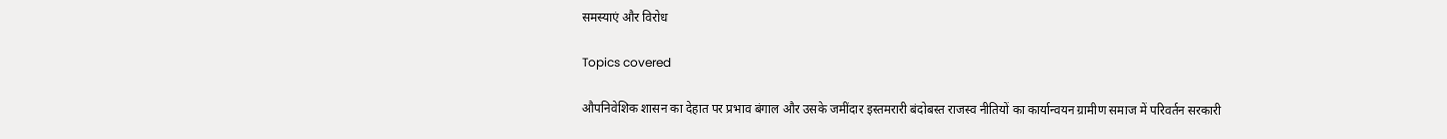समस्याएं और विरोध

Topics covered

औपनिवेशिक शासन का देहात पर प्रभाव बंगाल और उसके जमींदार इस्तमरारी बंदोबस्त राजस्व नीतियों का कार्यान्वयन ग्रामीण समाज में परिवर्तन सरकारी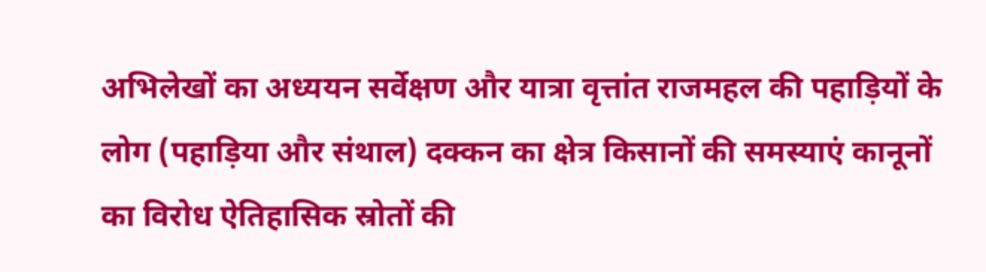अभिलेखों का अध्ययन सर्वेक्षण और यात्रा वृत्तांत राजमहल की पहाड़ियों के लोग (पहाड़िया और संथाल) दक्कन का क्षेत्र किसानों की समस्याएं कानूनों का विरोध ऐतिहासिक स्रोतों की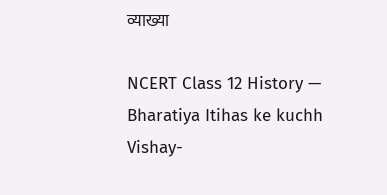व्याख्या

NCERT Class 12 History — Bharatiya Itihas ke kuchh Vishay-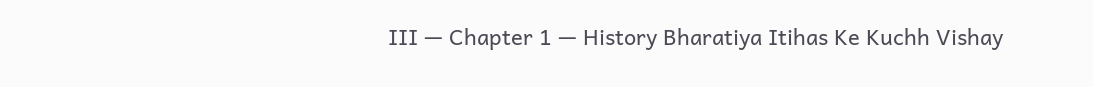III — Chapter 1 — History Bharatiya Itihas Ke Kuchh Vishay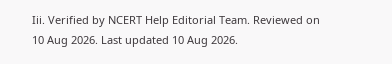Iii. Verified by NCERT Help Editorial Team. Reviewed on 10 Aug 2026. Last updated 10 Aug 2026.